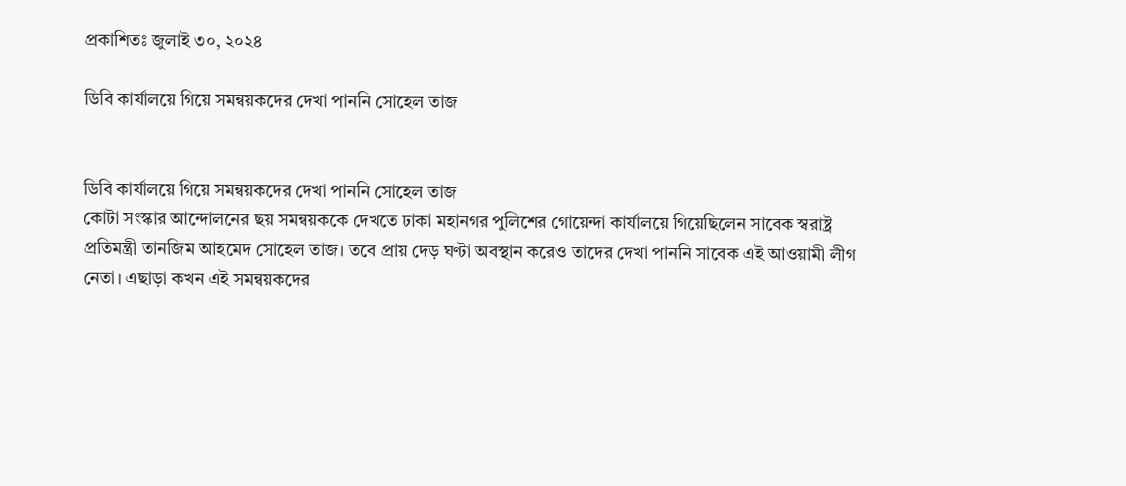প্রকাশিতঃ জুলাই ৩০, ২০২৪

ডিবি কার্যালয়ে গিয়ে সমন্বয়কদের দেখা পাননি সোহেল তাজ


ডিবি কার্যালয়ে গিয়ে সমন্বয়কদের দেখা পাননি সোহেল তাজ
কোটা সংস্কার আন্দোলনের ছয় সমন্বয়ককে দেখতে ঢাকা মহানগর পুলিশের গোয়েন্দা কার্যালয়ে গিয়েছিলেন সাবেক স্বরাষ্ট্র প্রতিমন্ত্রী তানজিম আহমেদ সোহেল তাজ। তবে প্রায় দেড় ঘণ্টা অবস্থান করেও তাদের দেখা পাননি সাবেক এই আওয়ামী লীগ নেতা। এছাড়া কখন এই সমন্বয়কদের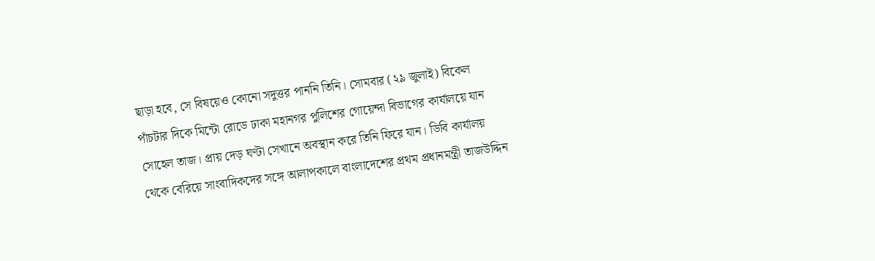ছাড়া হবে, সে বিষয়েও কোনো সদুত্তর পাননি তিনি। সোমবার (২৯ জুলাই) বিকেল পাঁচটার দিকে মিন্টো রোডে ঢাকা মহানগর পুলিশের গোয়েন্দা বিভাগের কার্যালয়ে যান সোহেল তাজ। প্রায় দেড় ঘণ্টা সেখানে অবস্থান করে তিনি ফিরে যান। ডিবি কার্যালয় থেকে বেরিয়ে সাংবাদিকদের সঙ্গে আলাপকালে বাংলাদেশের প্রথম প্রধানমন্ত্রী তাজউদ্দিন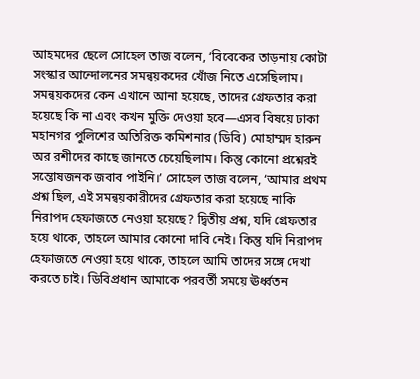আহমদের ছেলে সোহেল তাজ বলেন, ‘বিবেকের তাড়নায় কোটা সংস্কার আন্দোলনের সমন্বয়কদের খোঁজ নিতে এসেছিলাম। সমন্বয়কদের কেন এখানে আনা হয়েছে, তাদের গ্রেফতার করা হয়েছে কি না এবং কখন মুক্তি দেওয়া হবে—এসব বিষয়ে ঢাকা মহানগর পুলিশের অতিরিক্ত কমিশনার (ডিবি) মোহাম্মদ হারুন অর রশীদের কাছে জানতে চেয়েছিলাম। কিন্তু কোনো প্রশ্নেরই সন্তোষজনক জবাব পাইনি।’ সোহেল তাজ বলেন, ‘আমার প্রথম প্রশ্ন ছিল, এই সমন্বয়কারীদের গ্রেফতার করা হয়েছে নাকি নিরাপদ হেফাজতে নেওয়া হয়েছে? দ্বিতীয় প্রশ্ন, যদি গ্রেফতার হয়ে থাকে, তাহলে আমার কোনো দাবি নেই। কিন্তু যদি নিরাপদ হেফাজতে নেওয়া হয়ে থাকে, তাহলে আমি তাদের সঙ্গে দেখা করতে চাই। ডিবিপ্রধান আমাকে পরবর্তী সময়ে ঊর্ধ্বতন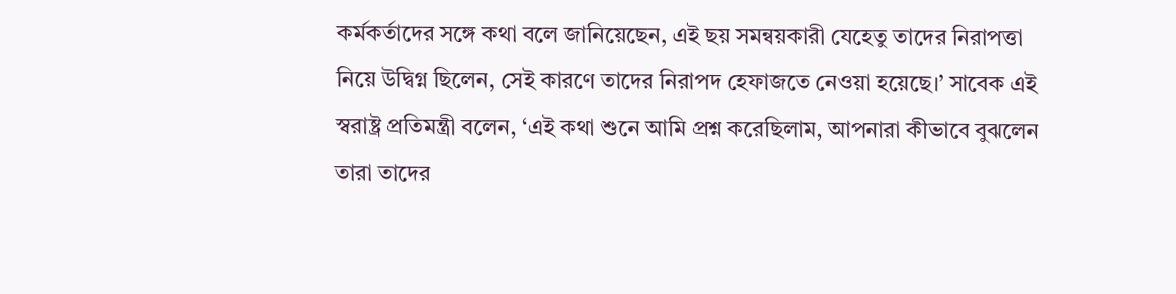কর্মকর্তাদের সঙ্গে কথা বলে জানিয়েছেন, এই ছয় সমন্বয়কারী যেহেতু তাদের নিরাপত্তা নিয়ে উদ্বিগ্ন ছিলেন, সেই কারণে তাদের নিরাপদ হেফাজতে নেওয়া হয়েছে।’ সাবেক এই স্বরাষ্ট্র প্রতিমন্ত্রী বলেন, ‘এই কথা শুনে আমি প্রশ্ন করেছিলাম, আপনারা কীভাবে বুঝলেন তারা তাদের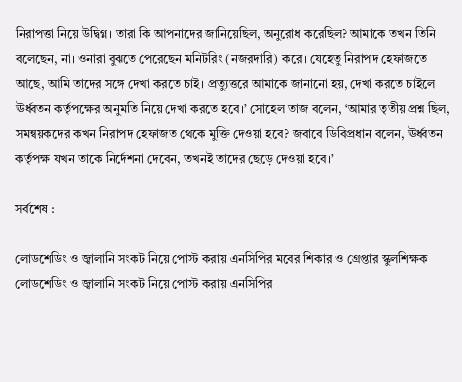নিরাপত্তা নিয়ে উদ্বিগ্ন। তারা কি আপনাদের জানিয়েছিল, অনুরোধ করেছিল? আমাকে তখন তিনি বলেছেন, না। ওনারা বুঝতে পেরেছেন মনিটরিং (নজরদারি) করে। যেহেতু নিরাপদ হেফাজতে আছে, আমি তাদের সঙ্গে দেখা করতে চাই। প্রত্যুত্তরে আমাকে জানানো হয়, দেখা করতে চাইলে ঊর্ধ্বতন কর্তৃপক্ষের অনুমতি নিয়ে দেখা করতে হবে।’ সোহেল তাজ বলেন, ‘আমার তৃতীয় প্রশ্ন ছিল, সমন্বয়কদের কখন নিরাপদ হেফাজত থেকে মুক্তি দেওয়া হবে? জবাবে ডিবিপ্রধান বলেন, ঊর্ধ্বতন কর্তৃপক্ষ যখন তাকে নির্দেশনা দেবেন, তখনই তাদের ছেড়ে দেওয়া হবে।’

সর্বশেষ :

লোডশেডিং ও জ্বালানি সংকট নিয়ে পোস্ট করায় এনসিপির মবের শিকার ও গ্রেপ্তার স্কুলশিক্ষক   লোডশেডিং ও জ্বালানি সংকট নিয়ে পোস্ট করায় এনসিপির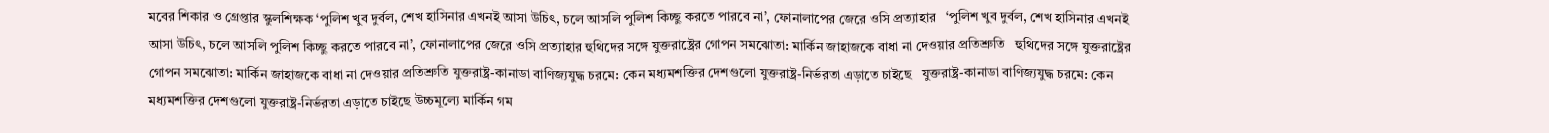মবের শিকার ও গ্রেপ্তার স্কুলশিক্ষক ‘পুলিশ খুব দুর্বল, শেখ হাসিনার এখনই আসা উচিৎ, চলে আসলি পুলিশ কিচ্ছু করতে পারবে না’, ফোনালাপের জেরে ওসি প্রত্যাহার   ‘পুলিশ খুব দুর্বল, শেখ হাসিনার এখনই আসা উচিৎ, চলে আসলি পুলিশ কিচ্ছু করতে পারবে না’, ফোনালাপের জেরে ওসি প্রত্যাহার হুথিদের সঙ্গে যুক্তরাষ্ট্রের গোপন সমঝোতা: মার্কিন জাহাজকে বাধা না দেওয়ার প্রতিশ্রুতি   হুথিদের সঙ্গে যুক্তরাষ্ট্রের গোপন সমঝোতা: মার্কিন জাহাজকে বাধা না দেওয়ার প্রতিশ্রুতি যুক্তরাষ্ট্র-কানাডা বাণিজ্যযুদ্ধ চরমে: কেন মধ্যমশক্তির দেশগুলো যুক্তরাষ্ট্র-নির্ভরতা এড়াতে চাইছে   যুক্তরাষ্ট্র-কানাডা বাণিজ্যযুদ্ধ চরমে: কেন মধ্যমশক্তির দেশগুলো যুক্তরাষ্ট্র-নির্ভরতা এড়াতে চাইছে উচ্চমূল্যে মার্কিন গম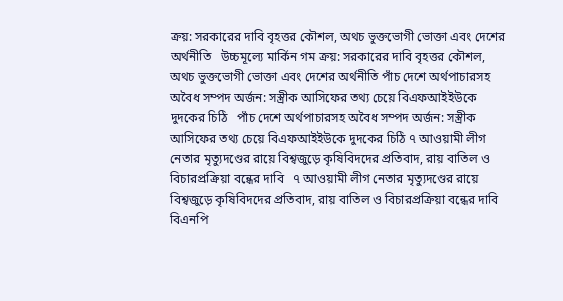ক্রয়: সরকারের দাবি বৃহত্তর কৌশল, অথচ ভুক্তভোগী ভোক্তা এবং দেশের অর্থনীতি   উচ্চমূল্যে মার্কিন গম ক্রয়: সরকারের দাবি বৃহত্তর কৌশল, অথচ ভুক্তভোগী ভোক্তা এবং দেশের অর্থনীতি পাঁচ দেশে অর্থপাচারসহ অবৈধ সম্পদ অর্জন: সস্ত্রীক আসিফের তথ্য চেয়ে বিএফআইইউকে দুদকের চিঠি   পাঁচ দেশে অর্থপাচারসহ অবৈধ সম্পদ অর্জন: সস্ত্রীক আসিফের তথ্য চেয়ে বিএফআইইউকে দুদকের চিঠি ৭ আওয়ামী লীগ নেতার মৃত্যুদণ্ডের রায়ে বিশ্বজুড়ে কৃষিবিদদের প্রতিবাদ, রায় বাতিল ও বিচারপ্রক্রিয়া বন্ধের দাবি   ৭ আওয়ামী লীগ নেতার মৃত্যুদণ্ডের রায়ে বিশ্বজুড়ে কৃষিবিদদের প্রতিবাদ, রায় বাতিল ও বিচারপ্রক্রিয়া বন্ধের দাবি বিএনপি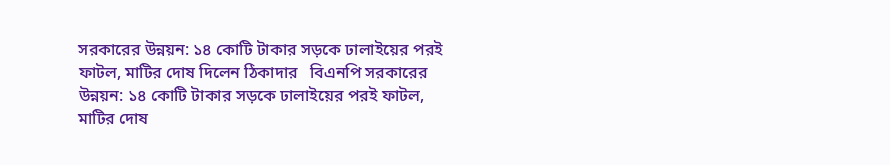সরকারের উন্নয়ন: ১৪ কোটি টাকার সড়কে ঢালাইয়ের পরই ফাটল, মাটির দোষ দিলেন ঠিকাদার   বিএনপি সরকারের উন্নয়ন: ১৪ কোটি টাকার সড়কে ঢালাইয়ের পরই ফাটল, মাটির দোষ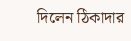দিলেন ঠিকাদার